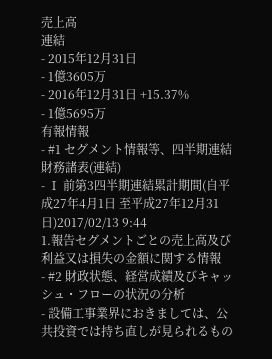売上高
連結
- 2015年12月31日
- 1億3605万
- 2016年12月31日 +15.37%
- 1億5695万
有報情報
- #1 セグメント情報等、四半期連結財務諸表(連結)
- Ⅰ 前第3四半期連結累計期間(自平成27年4月1日 至平成27年12月31日)2017/02/13 9:44
1.報告セグメントごとの売上高及び利益又は損失の金額に関する情報
- #2 財政状態、経営成績及びキャッシュ・フローの状況の分析
- 設備工事業界におきましては、公共投資では持ち直しが見られるもの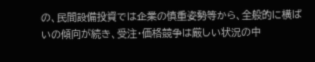の、民間設備投資では企業の慎重姿勢等から、全般的に横ばいの傾向が続き、受注・価格競争は厳しい状況の中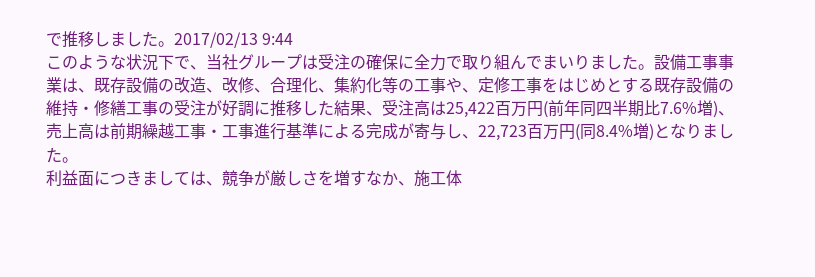で推移しました。2017/02/13 9:44
このような状況下で、当社グループは受注の確保に全力で取り組んでまいりました。設備工事事業は、既存設備の改造、改修、合理化、集約化等の工事や、定修工事をはじめとする既存設備の維持・修繕工事の受注が好調に推移した結果、受注高は25,422百万円(前年同四半期比7.6%増)、売上高は前期繰越工事・工事進行基準による完成が寄与し、22,723百万円(同8.4%増)となりました。
利益面につきましては、競争が厳しさを増すなか、施工体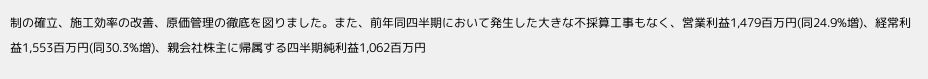制の確立、施工効率の改善、原価管理の徹底を図りました。また、前年同四半期において発生した大きな不採算工事もなく、営業利益1,479百万円(同24.9%増)、経常利益1,553百万円(同30.3%増)、親会社株主に帰属する四半期純利益1,062百万円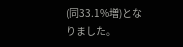(同33.1%増)となりました。